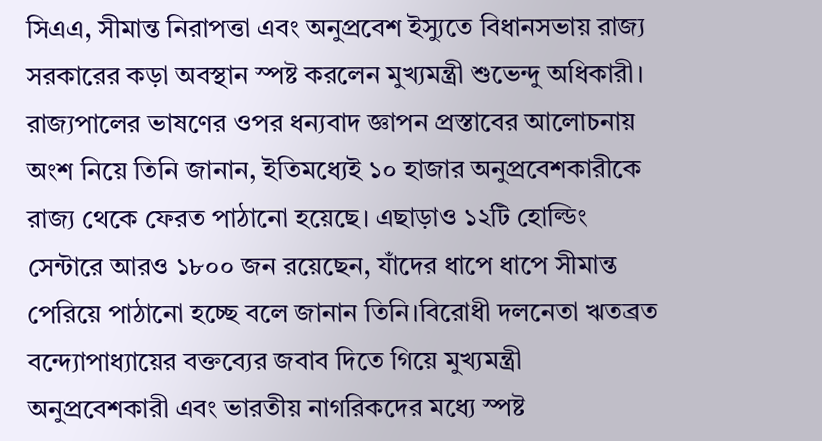সিএএ, সীমান্ত নিরাপত্তা এবং অনুপ্রবেশ ইস্যুতে বিধানসভায় রাজ্য সরকারের কড়া অবস্থান স্পষ্ট করলেন মুখ্যমন্ত্রী শুভেন্দু অধিকারী। রাজ্যপালের ভাষণের ওপর ধন্যবাদ জ্ঞাপন প্রস্তাবের আলোচনায় অংশ নিয়ে তিনি জানান, ইতিমধ্যেই ১০ হাজার অনুপ্রবেশকারীকে রাজ্য থেকে ফেরত পাঠানো হয়েছে। এছাড়াও ১২টি হোল্ডিং সেন্টারে আরও ১৮০০ জন রয়েছেন, যাঁদের ধাপে ধাপে সীমান্ত পেরিয়ে পাঠানো হচ্ছে বলে জানান তিনি।বিরোধী দলনেতা ঋতব্রত বন্দ্যোপাধ্যায়ের বক্তব্যের জবাব দিতে গিয়ে মুখ্যমন্ত্রী অনুপ্রবেশকারী এবং ভারতীয় নাগরিকদের মধ্যে স্পষ্ট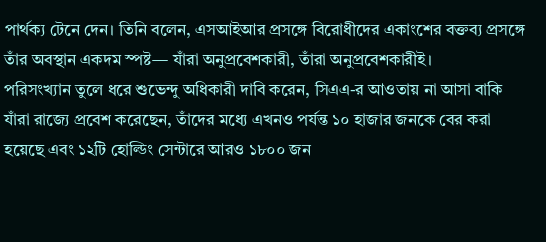পার্থক্য টেনে দেন। তিনি বলেন, এসআইআর প্রসঙ্গে বিরোধীদের একাংশের বক্তব্য প্রসঙ্গে তাঁর অবস্থান একদম স্পষ্ট— যাঁরা অনুপ্রবেশকারী, তাঁরা অনুপ্রবেশকারীই।
পরিসংখ্যান তুলে ধরে শুভেন্দু অধিকারী দাবি করেন, সিএএ-র আওতায় না আসা বাকি যাঁরা রাজ্যে প্রবেশ করেছেন, তাঁদের মধ্যে এখনও পর্যন্ত ১০ হাজার জনকে বের করা হয়েছে এবং ১২টি হোল্ডিং সেন্টারে আরও ১৮০০ জন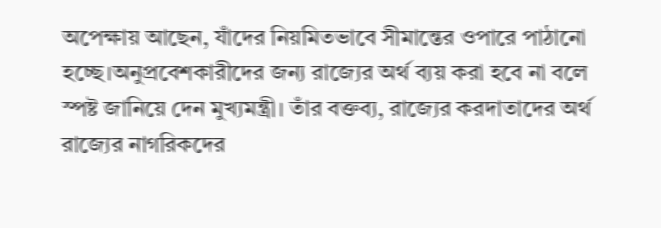অপেক্ষায় আছেন, যাঁদের নিয়মিতভাবে সীমান্তের ওপারে পাঠানো হচ্ছে।অনুপ্রবেশকারীদের জন্য রাজ্যের অর্থ ব্যয় করা হবে না বলে স্পষ্ট জানিয়ে দেন মুখ্যমন্ত্রী। তাঁর বক্তব্য, রাজ্যের করদাতাদের অর্থ রাজ্যের নাগরিকদের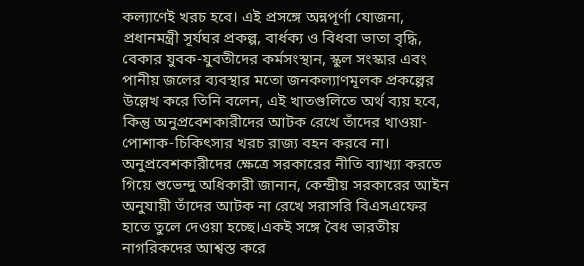কল্যাণেই খরচ হবে। এই প্রসঙ্গে অন্নপূর্ণা যোজনা, প্রধানমন্ত্রী সূর্যঘর প্রকল্প, বার্ধক্য ও বিধবা ভাতা বৃদ্ধি, বেকার যুবক-যুবতীদের কর্মসংস্থান, স্কুল সংস্কার এবং পানীয় জলের ব্যবস্থার মতো জনকল্যাণমূলক প্রকল্পের উল্লেখ করে তিনি বলেন, এই খাতগুলিতে অর্থ ব্যয় হবে, কিন্তু অনুপ্রবেশকারীদের আটক রেখে তাঁদের খাওয়া-পোশাক-চিকিৎসার খরচ রাজ্য বহন করবে না।
অনুপ্রবেশকারীদের ক্ষেত্রে সরকারের নীতি ব্যাখ্যা করতে গিয়ে শুভেন্দু অধিকারী জানান, কেন্দ্রীয় সরকারের আইন অনুযায়ী তাঁদের আটক না রেখে সরাসরি বিএসএফের হাতে তুলে দেওয়া হচ্ছে।একই সঙ্গে বৈধ ভারতীয় নাগরিকদের আশ্বস্ত করে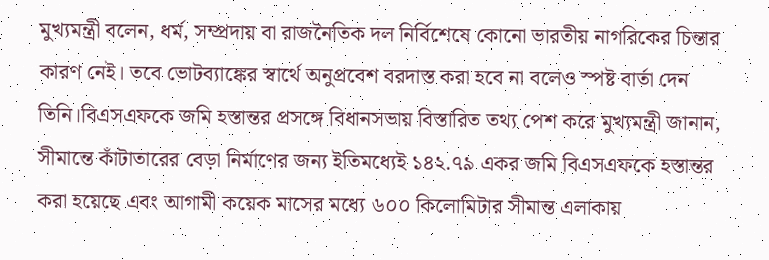মুখ্যমন্ত্রী বলেন, ধর্ম, সম্প্রদায় বা রাজনৈতিক দল নির্বিশেষে কোনো ভারতীয় নাগরিকের চিন্তার কারণ নেই। তবে ভোটব্যাঙ্কের স্বার্থে অনুপ্রবেশ বরদাস্ত করা হবে না বলেও স্পষ্ট বার্তা দেন তিনি।বিএসএফকে জমি হস্তান্তর প্রসঙ্গে বিধানসভায় বিস্তারিত তথ্য পেশ করে মুখ্যমন্ত্রী জানান, সীমান্তে কাঁটাতারের বেড়া নির্মাণের জন্য ইতিমধ্যেই ১৪২.৭৯ একর জমি বিএসএফকে হস্তান্তর করা হয়েছে এবং আগামী কয়েক মাসের মধ্যে ৬০০ কিলোমিটার সীমান্ত এলাকায়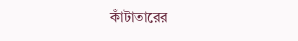কাঁটাতারের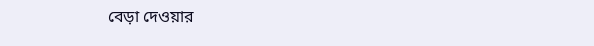বেড়া দেওয়ার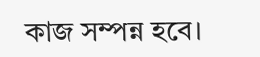কাজ সম্পন্ন হবে।